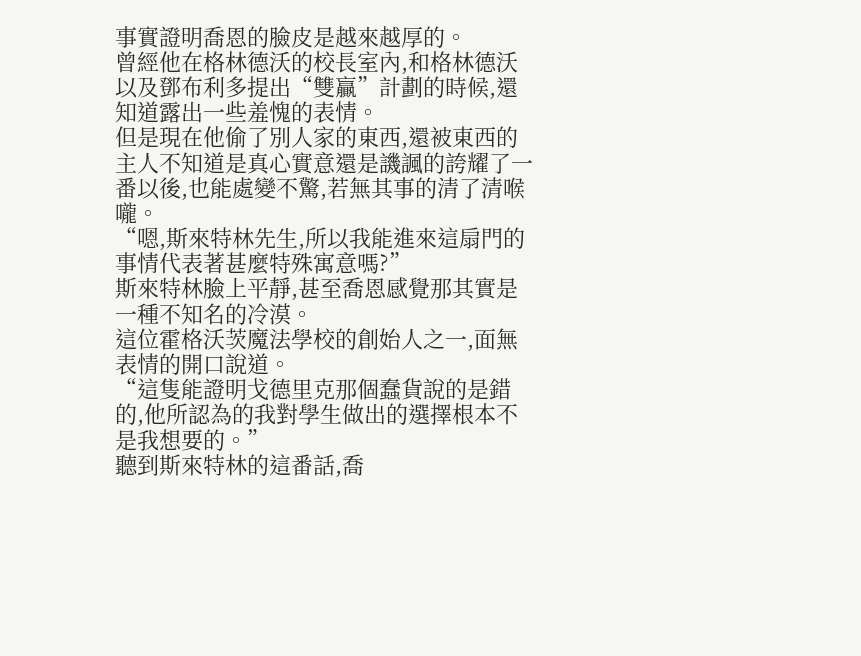事實證明喬恩的臉皮是越來越厚的。
曾經他在格林德沃的校長室內,和格林德沃以及鄧布利多提出“雙贏”計劃的時候,還知道露出一些羞愧的表情。
但是現在他偷了別人家的東西,還被東西的主人不知道是真心實意還是譏諷的誇耀了一番以後,也能處變不驚,若無其事的清了清喉嚨。
“嗯,斯來特林先生,所以我能進來這扇門的事情代表著甚麼特殊寓意嗎?”
斯來特林臉上平靜,甚至喬恩感覺那其實是一種不知名的冷漠。
這位霍格沃茨魔法學校的創始人之一,面無表情的開口說道。
“這隻能證明戈德里克那個蠢貨說的是錯的,他所認為的我對學生做出的選擇根本不是我想要的。”
聽到斯來特林的這番話,喬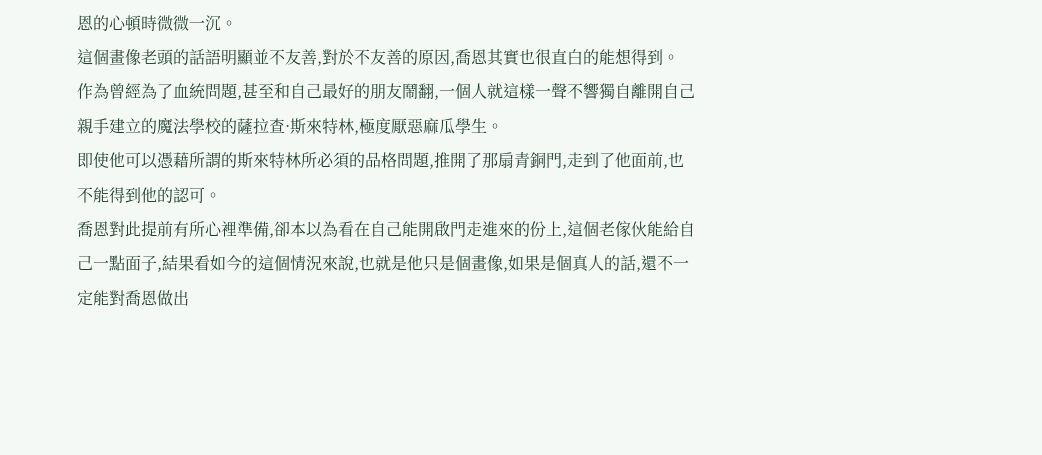恩的心頓時微微一沉。
這個畫像老頭的話語明顯並不友善,對於不友善的原因,喬恩其實也很直白的能想得到。
作為曾經為了血統問題,甚至和自己最好的朋友鬧翻,一個人就這樣一聲不響獨自離開自己親手建立的魔法學校的薩拉查·斯來特林,極度厭惡麻瓜學生。
即使他可以憑藉所謂的斯來特林所必須的品格問題,推開了那扇青銅門,走到了他面前,也不能得到他的認可。
喬恩對此提前有所心裡準備,卻本以為看在自己能開啟門走進來的份上,這個老傢伙能給自己一點面子,結果看如今的這個情況來說,也就是他只是個畫像,如果是個真人的話,還不一定能對喬恩做出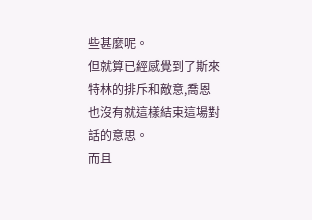些甚麼呢。
但就算已經感覺到了斯來特林的排斥和敵意,喬恩也沒有就這樣結束這場對話的意思。
而且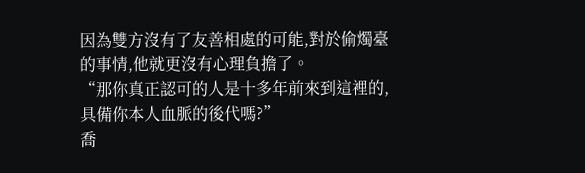因為雙方沒有了友善相處的可能,對於偷燭臺的事情,他就更沒有心理負擔了。
“那你真正認可的人是十多年前來到這裡的,具備你本人血脈的後代嗎?”
喬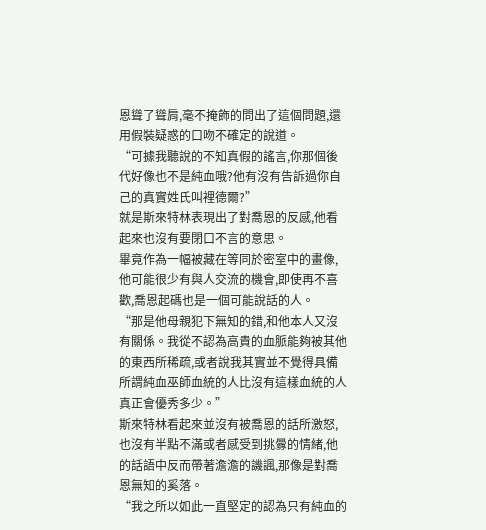恩聳了聳肩,毫不掩飾的問出了這個問題,還用假裝疑惑的口吻不確定的說道。
“可據我聽說的不知真假的謠言,你那個後代好像也不是純血哦?他有沒有告訴過你自己的真實姓氏叫裡德爾?”
就是斯來特林表現出了對喬恩的反感,他看起來也沒有要閉口不言的意思。
畢竟作為一幅被藏在等同於密室中的畫像,他可能很少有與人交流的機會,即使再不喜歡,喬恩起碼也是一個可能說話的人。
“那是他母親犯下無知的錯,和他本人又沒有關係。我從不認為高貴的血脈能夠被其他的東西所稀疏,或者說我其實並不覺得具備所謂純血巫師血統的人比沒有這樣血統的人真正會優秀多少。”
斯來特林看起來並沒有被喬恩的話所激怒,也沒有半點不滿或者感受到挑釁的情緒,他的話語中反而帶著澹澹的譏諷,那像是對喬恩無知的奚落。
“我之所以如此一直堅定的認為只有純血的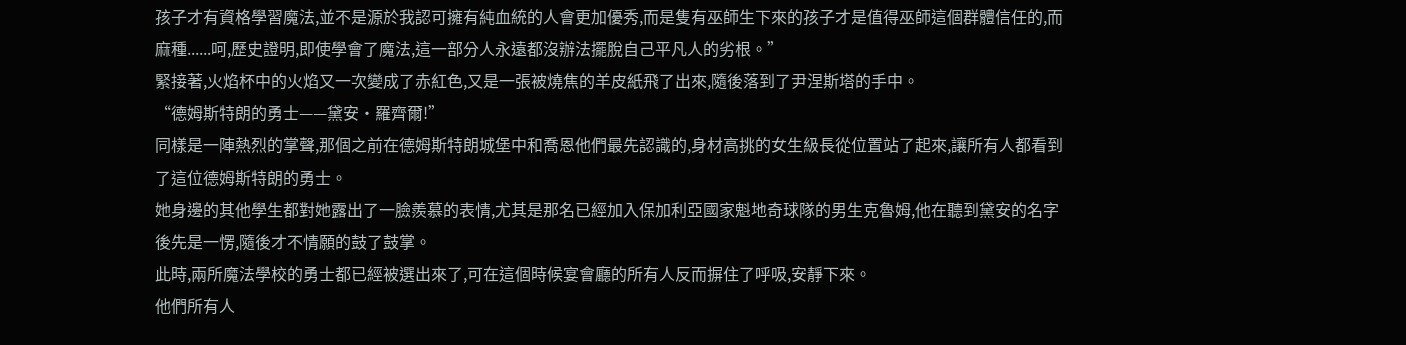孩子才有資格學習魔法,並不是源於我認可擁有純血統的人會更加優秀,而是隻有巫師生下來的孩子才是值得巫師這個群體信任的,而麻種......呵,歷史證明,即使學會了魔法,這一部分人永遠都沒辦法擺脫自己平凡人的劣根。”
緊接著,火焰杯中的火焰又一次變成了赤紅色,又是一張被燒焦的羊皮紙飛了出來,隨後落到了尹涅斯塔的手中。
“德姆斯特朗的勇士——黛安·羅齊爾!”
同樣是一陣熱烈的掌聲,那個之前在德姆斯特朗城堡中和喬恩他們最先認識的,身材高挑的女生級長從位置站了起來,讓所有人都看到了這位德姆斯特朗的勇士。
她身邊的其他學生都對她露出了一臉羨慕的表情,尤其是那名已經加入保加利亞國家魁地奇球隊的男生克魯姆,他在聽到黛安的名字後先是一愣,隨後才不情願的鼓了鼓掌。
此時,兩所魔法學校的勇士都已經被選出來了,可在這個時候宴會廳的所有人反而摒住了呼吸,安靜下來。
他們所有人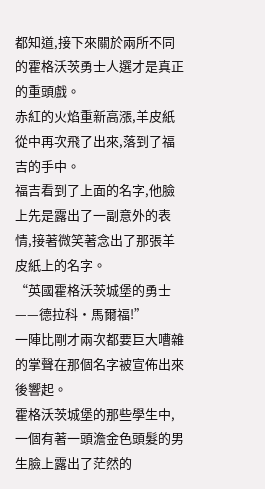都知道,接下來關於兩所不同的霍格沃茨勇士人選才是真正的重頭戲。
赤紅的火焰重新高漲,羊皮紙從中再次飛了出來,落到了福吉的手中。
福吉看到了上面的名字,他臉上先是露出了一副意外的表情,接著微笑著念出了那張羊皮紙上的名字。
“英國霍格沃茨城堡的勇士——德拉科·馬爾福!”
一陣比剛才兩次都要巨大嘈雜的掌聲在那個名字被宣佈出來後響起。
霍格沃茨城堡的那些學生中,一個有著一頭澹金色頭髮的男生臉上露出了茫然的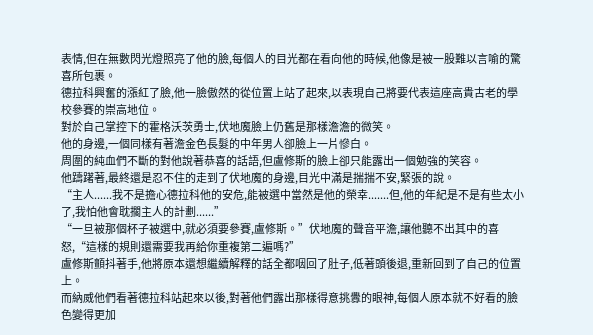表情,但在無數閃光燈照亮了他的臉,每個人的目光都在看向他的時候,他像是被一股難以言喻的驚喜所包裹。
德拉科興奮的漲紅了臉,他一臉傲然的從位置上站了起來,以表現自己將要代表這座高貴古老的學校參賽的崇高地位。
對於自己掌控下的霍格沃茨勇士,伏地魔臉上仍舊是那樣澹澹的微笑。
他的身邊,一個同樣有著澹金色長髮的中年男人卻臉上一片慘白。
周圍的純血們不斷的對他說著恭喜的話語,但盧修斯的臉上卻只能露出一個勉強的笑容。
他躊躇著,最終還是忍不住的走到了伏地魔的身邊,目光中滿是揣揣不安,緊張的說。
“主人......我不是擔心德拉科他的安危,能被選中當然是他的榮幸.......但,他的年紀是不是有些太小了,我怕他會耽擱主人的計劃......”
“一旦被那個杯子被選中,就必須要參賽,盧修斯。”伏地魔的聲音平澹,讓他聽不出其中的喜怒,“這樣的規則還需要我再給你重複第二遍嗎?”
盧修斯顫抖著手,他將原本還想繼續解釋的話全都咽回了肚子,低著頭後退,重新回到了自己的位置上。
而納威他們看著德拉科站起來以後,對著他們露出那樣得意挑釁的眼神,每個人原本就不好看的臉色變得更加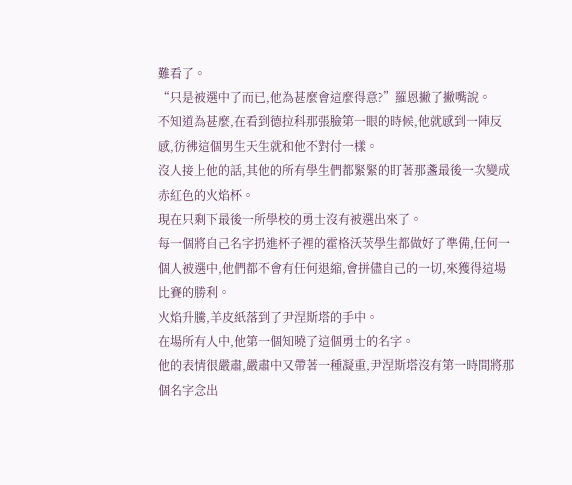難看了。
“只是被選中了而已,他為甚麼會這麼得意?”羅恩撇了撇嘴說。
不知道為甚麼,在看到德拉科那張臉第一眼的時候,他就感到一陣反感,彷彿這個男生天生就和他不對付一樣。
沒人接上他的話,其他的所有學生們都緊緊的盯著那盞最後一次變成赤紅色的火焰杯。
現在只剩下最後一所學校的勇士沒有被選出來了。
每一個將自己名字扔進杯子裡的霍格沃茨學生都做好了準備,任何一個人被選中,他們都不會有任何退縮,會拼儘自己的一切,來獲得這場比賽的勝利。
火焰升騰,羊皮紙落到了尹涅斯塔的手中。
在場所有人中,他第一個知曉了這個勇士的名字。
他的表情很嚴肅,嚴肅中又帶著一種凝重,尹涅斯塔沒有第一時間將那個名字念出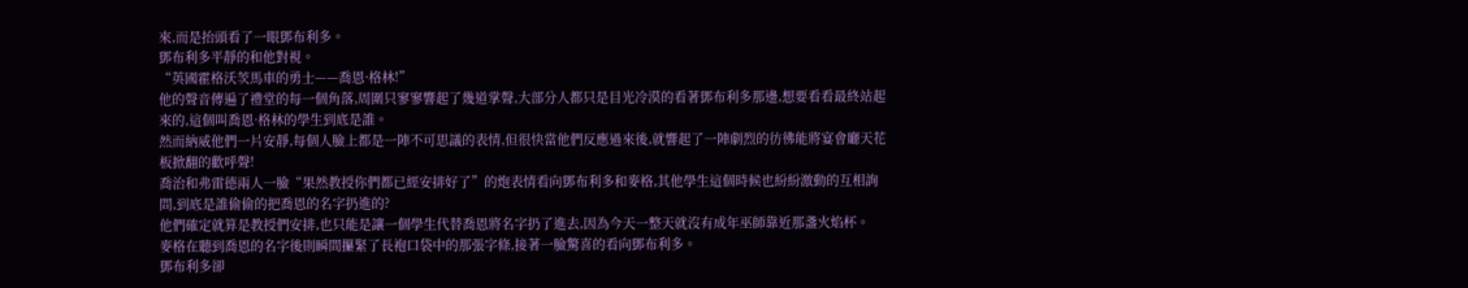來,而是抬頭看了一眼鄧布利多。
鄧布利多平靜的和他對視。
“英國霍格沃茨馬車的勇士——喬恩·格林!”
他的聲音傳遍了禮堂的每一個角落,周圍只寥寥響起了幾道掌聲,大部分人都只是目光冷漠的看著鄧布利多那邊,想要看看最終站起來的,這個叫喬恩·格林的學生到底是誰。
然而納威他們一片安靜,每個人臉上都是一陣不可思議的表情,但很快當他們反應過來後,就響起了一陣劇烈的彷彿能將宴會廳天花板掀翻的歡呼聲!
喬治和弗雷德兩人一臉“果然教授你們都已經安排好了”的炮表情看向鄧布利多和麥格,其他學生這個時候也紛紛激動的互相詢問,到底是誰偷偷的把喬恩的名字扔進的?
他們確定就算是教授們安排,也只能是讓一個學生代替喬恩將名字扔了進去,因為今天一整天就沒有成年巫師靠近那盞火焰杯。
麥格在聽到喬恩的名字後則瞬間攥緊了長袍口袋中的那張字條,接著一臉驚喜的看向鄧布利多。
鄧布利多卻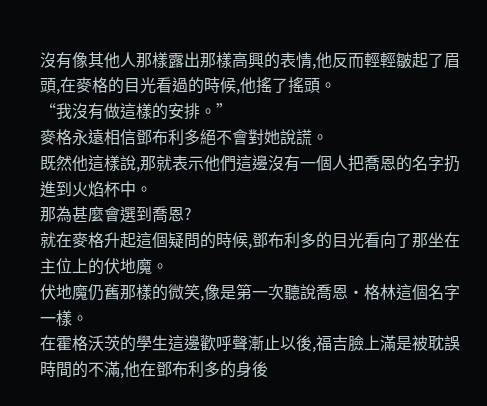沒有像其他人那樣露出那樣高興的表情,他反而輕輕皺起了眉頭,在麥格的目光看過的時候,他搖了搖頭。
“我沒有做這樣的安排。”
麥格永遠相信鄧布利多絕不會對她說謊。
既然他這樣說,那就表示他們這邊沒有一個人把喬恩的名字扔進到火焰杯中。
那為甚麼會選到喬恩?
就在麥格升起這個疑問的時候,鄧布利多的目光看向了那坐在主位上的伏地魔。
伏地魔仍舊那樣的微笑,像是第一次聽說喬恩·格林這個名字一樣。
在霍格沃茨的學生這邊歡呼聲漸止以後,福吉臉上滿是被耽誤時間的不滿,他在鄧布利多的身後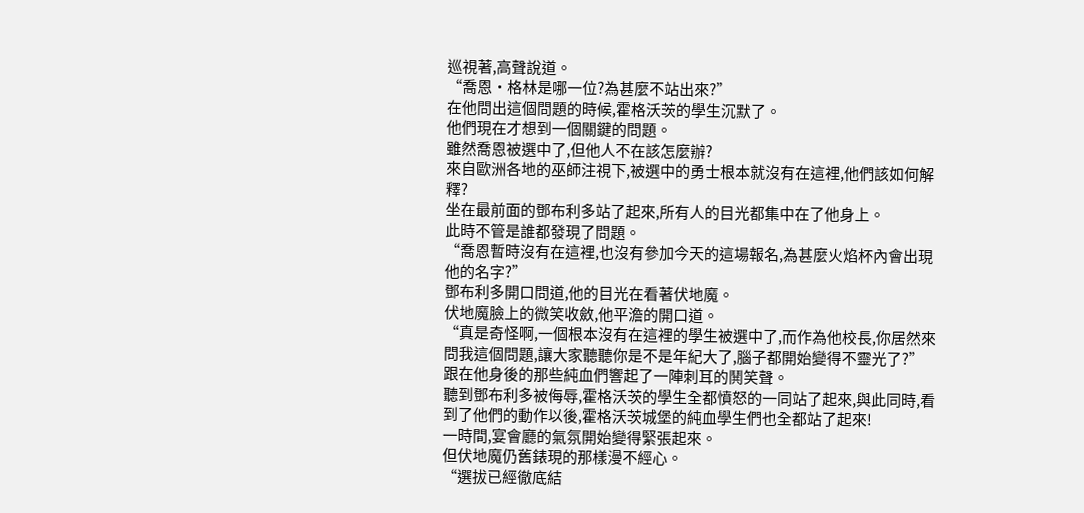巡視著,高聲說道。
“喬恩·格林是哪一位?為甚麼不站出來?”
在他問出這個問題的時候,霍格沃茨的學生沉默了。
他們現在才想到一個關鍵的問題。
雖然喬恩被選中了,但他人不在該怎麼辦?
來自歐洲各地的巫師注視下,被選中的勇士根本就沒有在這裡,他們該如何解釋?
坐在最前面的鄧布利多站了起來,所有人的目光都集中在了他身上。
此時不管是誰都發現了問題。
“喬恩暫時沒有在這裡,也沒有參加今天的這場報名,為甚麼火焰杯內會出現他的名字?”
鄧布利多開口問道,他的目光在看著伏地魔。
伏地魔臉上的微笑收斂,他平澹的開口道。
“真是奇怪啊,一個根本沒有在這裡的學生被選中了,而作為他校長,你居然來問我這個問題,讓大家聽聽你是不是年紀大了,腦子都開始變得不靈光了?”
跟在他身後的那些純血們響起了一陣刺耳的鬨笑聲。
聽到鄧布利多被侮辱,霍格沃茨的學生全都憤怒的一同站了起來,與此同時,看到了他們的動作以後,霍格沃茨城堡的純血學生們也全都站了起來!
一時間,宴會廳的氣氛開始變得緊張起來。
但伏地魔仍舊錶現的那樣漫不經心。
“選拔已經徹底結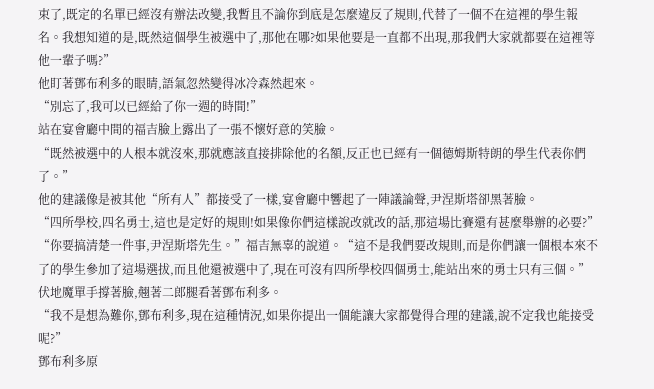束了,既定的名單已經沒有辦法改變,我暫且不論你到底是怎麼違反了規則,代替了一個不在這裡的學生報名。我想知道的是,既然這個學生被選中了,那他在哪?如果他要是一直都不出現,那我們大家就都要在這裡等他一輩子嗎?”
他盯著鄧布利多的眼睛,語氣忽然變得冰冷森然起來。
“別忘了,我可以已經給了你一週的時間!”
站在宴會廳中間的福吉臉上露出了一張不懷好意的笑臉。
“既然被選中的人根本就沒來,那就應該直接排除他的名額,反正也已經有一個德姆斯特朗的學生代表你們了。”
他的建議像是被其他“所有人”都接受了一樣,宴會廳中響起了一陣議論聲,尹涅斯塔卻黑著臉。
“四所學校,四名勇士,這也是定好的規則!如果像你們這樣說改就改的話,那這場比賽還有甚麼舉辦的必要?”
“你要搞清楚一件事,尹涅斯塔先生。”福吉無辜的說道。“這不是我們要改規則,而是你們讓一個根本來不了的學生參加了這場選拔,而且他還被選中了,現在可沒有四所學校四個勇士,能站出來的勇士只有三個。”
伏地魔單手撐著臉,翹著二郎腿看著鄧布利多。
“我不是想為難你,鄧布利多,現在這種情況,如果你提出一個能讓大家都覺得合理的建議,說不定我也能接受呢?”
鄧布利多原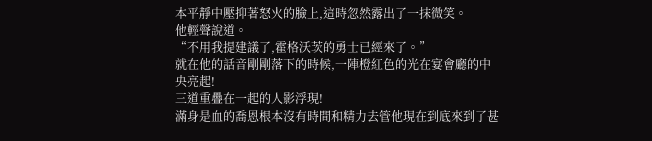本平靜中壓抑著怒火的臉上,這時忽然露出了一抹微笑。
他輕聲說道。
“不用我提建議了,霍格沃茨的勇士已經來了。”
就在他的話音剛剛落下的時候,一陣橙紅色的光在宴會廳的中央亮起!
三道重疊在一起的人影浮現!
滿身是血的喬恩根本沒有時間和精力去管他現在到底來到了甚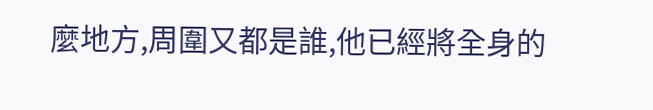麼地方,周圍又都是誰,他已經將全身的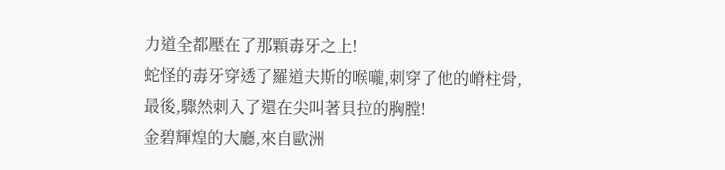力道全都壓在了那顆毒牙之上!
蛇怪的毒牙穿透了羅道夫斯的喉嚨,刺穿了他的嵴柱骨,最後,驟然刺入了還在尖叫著貝拉的胸膛!
金碧輝煌的大廳,來自歐洲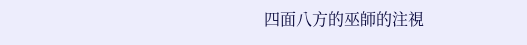四面八方的巫師的注視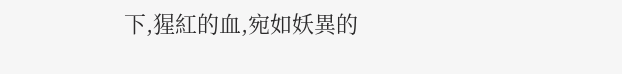下,猩紅的血,宛如妖異的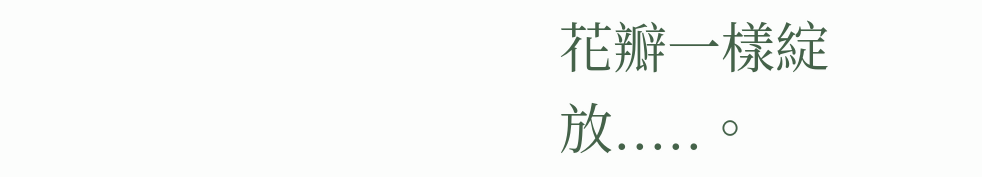花瓣一樣綻放.....。